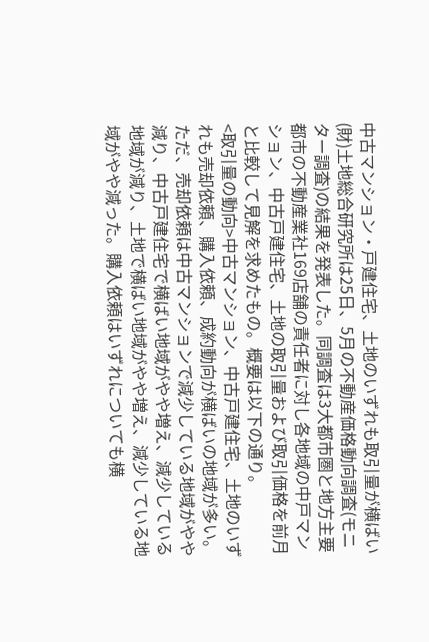中古マンション・戸建住宅、土地のいずれも取引量が横ばい
(財)土地総合研究所は25日、5月の不動産価格動向調査(モニター調査)の結果を発表した。同調査は3大都市圏と地方主要都市の不動産業社169店舗の責任者に対し各地域の中戸マンション、中古戸建住宅、土地の取引量および取引価格を前月と比較して見解を求めたもの。概要は以下の通り。
<取引量の動向>中古マンション、中古戸建住宅、土地のいずれも売却依頼、購入依頼、成約動向が横ばいの地域が多い。ただ、売却依頼は中古マンションで減少している地域がやや減り、中古戸建住宅で横ばい地域がやや増え、減少している地域が減り、土地で横ばい地域がやや増え、減少している地域がやや減った。購入依頼はいずれについても横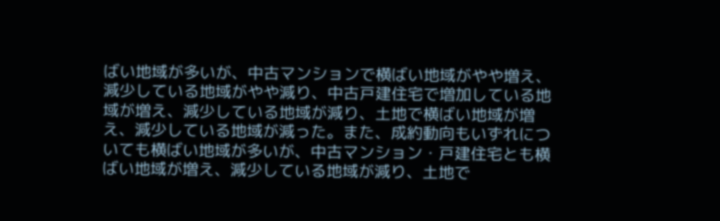ばい地域が多いが、中古マンションで横ばい地域がやや増え、減少している地域がやや減り、中古戸建住宅で増加している地域が増え、減少している地域が減り、土地で横ばい地域が増え、減少している地域が減った。また、成約動向もいずれについても横ばい地域が多いが、中古マンション・戸建住宅とも横ばい地域が増え、減少している地域が減り、土地で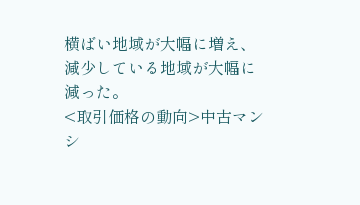横ばい地域が大幅に増え、減少している地域が大幅に減った。
<取引価格の動向>中古マンシ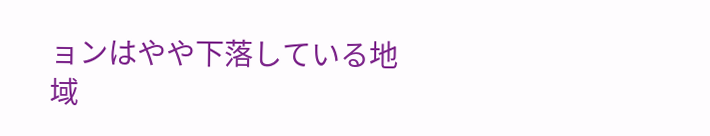ョンはやや下落している地域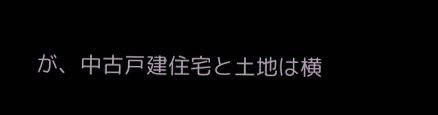が、中古戸建住宅と土地は横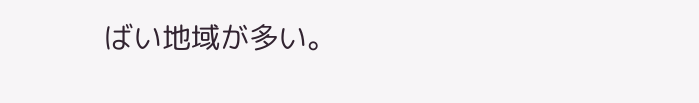ばい地域が多い。